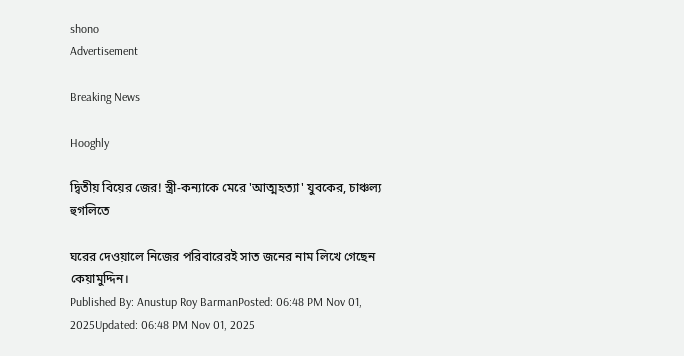shono
Advertisement

Breaking News

Hooghly

দ্বিতীয় বিয়ের জের! স্ত্রী-কন্যাকে মেরে 'আত্মহত্যা' যুবকের, চাঞ্চল্য হুগলিতে

ঘরের দেওয়ালে নিজের পরিবারেরই সাত জনের নাম লিখে গেছেন কেয়ামুদ্দিন।
Published By: Anustup Roy BarmanPosted: 06:48 PM Nov 01, 2025Updated: 06:48 PM Nov 01, 2025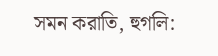সমন করাতি, হুগলি: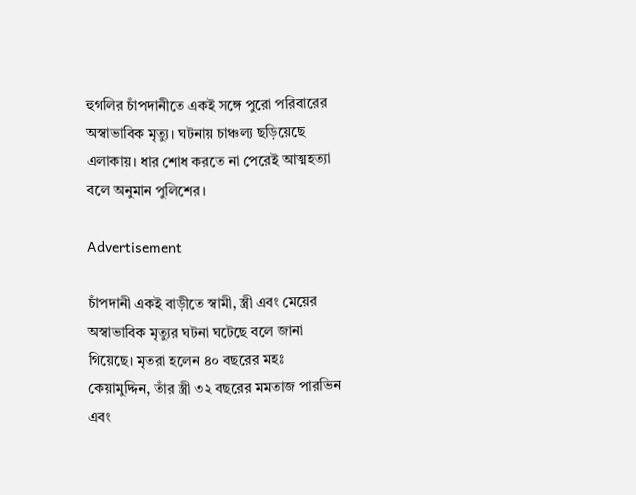হুগলির চাঁপদানীতে একই সঙ্গে পুরো পরিবারের অস্বাভাবিক মৃত্যু। ঘটনায় চাঞ্চল্য ছড়িয়েছে এলাকায়। ধার শোধ করতে না পেরেই আত্মহত্যা বলে অনুমান পুলিশের।

Advertisement

চাঁপদানী একই বাড়ীতে স্বামী, স্ত্রী এবং মেয়ের অস্বাভাবিক মৃত্যুর ঘটনা ঘটেছে বলে জানা গিয়েছে। মৃতরা হলেন ৪০ বছরের মহঃ কেয়ামুদ্দিন, তাঁর স্ত্রী ৩২ বছরের মমতাজ পারভিন এবং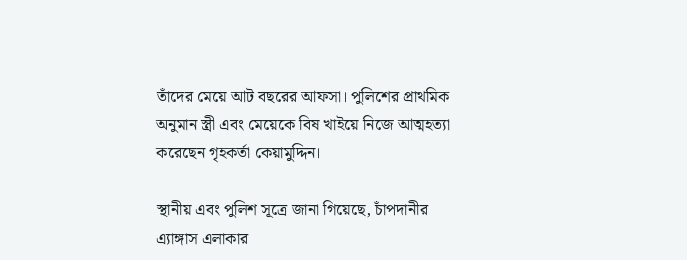তাঁদের মেয়ে আট বছরের আফসা। পুলিশের প্রাথমিক অনুমান স্ত্রী এবং মেয়েকে বিষ খাইয়ে নিজে আত্মহত্যা করেছেন গৃহকর্তা কেয়ামুদ্দিন।

স্থানীয় এবং পুলিশ সূত্রে জানা গিয়েছে, চাঁপদানীর এ্যাঙ্গাস এলাকার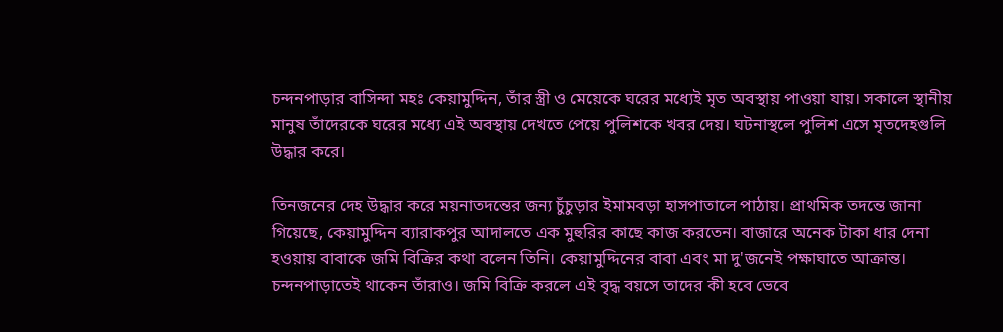চন্দনপাড়ার বাসিন্দা মহঃ কেয়ামুদ্দিন, তাঁর স্ত্রী ও মেয়েকে ঘরের মধ্যেই মৃত অবস্থায় পাওয়া যায়। সকালে স্থানীয় মানুষ তাঁদেরকে ঘরের মধ্যে এই অবস্থায় দেখতে পেয়ে পুলিশকে খবর দেয়। ঘটনাস্থলে পুলিশ এসে মৃতদেহগুলি উদ্ধার করে।

তিনজনের দেহ উদ্ধার করে ময়নাতদন্তের জন্য চুঁচুড়ার ইমামবড়া হাসপাতালে পাঠায়। প্রাথমিক তদন্তে জানা গিয়েছে, কেয়ামুদ্দিন ব্যারাকপুর আদালতে এক মুহুরির কাছে কাজ করতেন। বাজারে অনেক টাকা ধার দেনা হওয়ায় বাবাকে জমি বিক্রির কথা বলেন তিনি। কেয়ামুদ্দিনের বাবা এবং মা দু'জনেই পক্ষাঘাতে আক্রান্ত। চন্দনপাড়াতেই থাকেন তাঁরাও। জমি বিক্রি করলে এই বৃদ্ধ বয়সে তাদের কী হবে ভেবে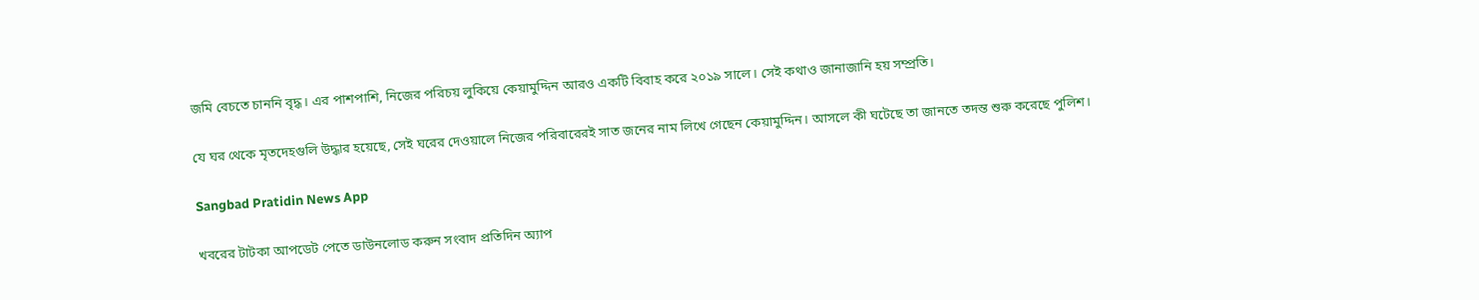জমি বেচতে চাননি বৃদ্ধ। এর পাশপাশি, নিজের পরিচয় লুকিয়ে কেয়ামুদ্দিন আরও একটি বিবাহ করে ২০১৯ সালে। সেই কথাও জানাজানি হয় সম্প্রতি।

যে ঘর থেকে মৃতদেহগুলি উদ্ধার হয়েছে, সেই ঘরের দেওয়ালে নিজের পরিবারেরই সাত জনের নাম লিখে গেছেন কেয়ামুদ্দিন। আসলে কী ঘটেছে তা জানতে তদন্ত শুরু করেছে পুলিশ।

Sangbad Pratidin News App

খবরের টাটকা আপডেট পেতে ডাউনলোড করুন সংবাদ প্রতিদিন অ্যাপ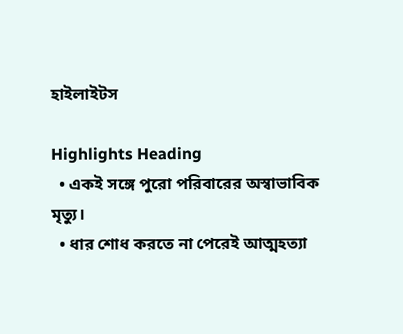হাইলাইটস

Highlights Heading
  • একই সঙ্গে পুরো পরিবারের অস্বাভাবিক মৃত্যু।
  • ধার শোধ করতে না পেরেই আত্মহত্যা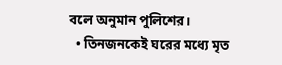বলে অনুমান পুলিশের।
  • তিনজনকেই ঘরের মধ্যে মৃত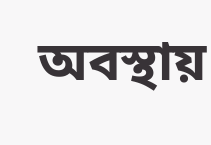অবস্থায়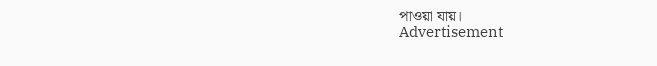পাওয়া যায়।
Advertisement